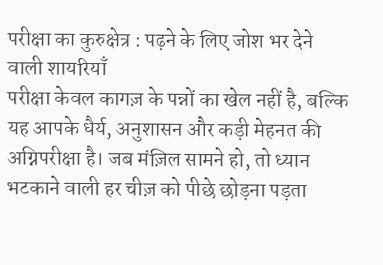परीक्षा का कुरुक्षेत्र : पढ़ने के लिए जोश भर देने वाली शायरियाँ
परीक्षा केवल कागज़ के पन्नों का खेल नहीं है, बल्कि यह आपके धैर्य, अनुशासन और कड़ी मेहनत की अग्निपरीक्षा है। जब मंज़िल सामने हो, तो ध्यान भटकाने वाली हर चीज़ को पीछे छोड़ना पड़ता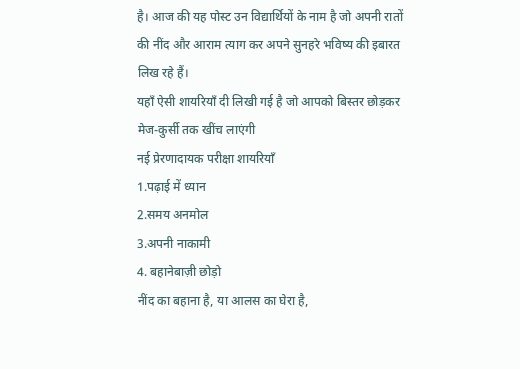है। आज की यह पोस्ट उन विद्यार्थियों के नाम है जो अपनी रातों की नींद और आराम त्याग कर अपने सुनहरे भविष्य की इबारत लिख रहे हैं।
यहाँ ऐसी शायरियाँ दी लिखी गई है जो आपको बिस्तर छोड़कर मेज-कुर्सी तक खींच लाएंगी
नई प्रेरणादायक परीक्षा शायरियाँ
1.पढ़ाई में ध्यान
2.समय अनमोल
3.अपनी नाकामी
4. बहानेबाज़ी छोड़ो
नींद का बहाना है, या आलस का घेरा है,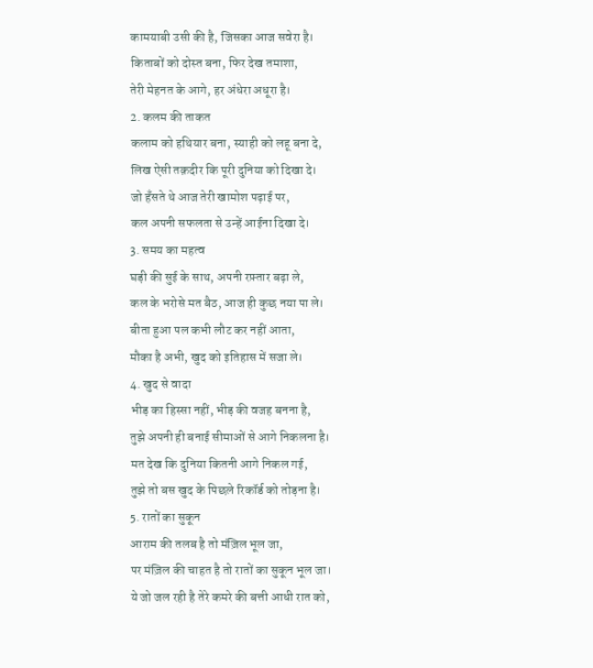कामयाबी उसी की है, जिसका आज सवेरा है।
किताबों को दोस्त बना, फिर देख तमाशा,
तेरी मेहनत के आगे, हर अंधेरा अधूरा है।
2. कलम की ताकत
कलाम को हथियार बना, स्याही को लहू बना दे,
लिख ऐसी तक़दीर कि पूरी दुनिया को दिखा दे।
जो हँसते थे आज तेरी खामोश पढ़ाई पर,
कल अपनी सफलता से उन्हें आईना दिखा दे।
3. समय का महत्व
घड़ी की सुई के साथ, अपनी रफ़्तार बढ़ा ले,
कल के भरोसे मत बैठ, आज ही कुछ नया पा ले।
बीता हुआ पल कभी लौट कर नहीं आता,
मौका है अभी, खुद को इतिहास में सजा ले।
4. खुद से वादा
भीड़ का हिस्सा नहीं, भीड़ की वजह बनना है,
तुझे अपनी ही बनाई सीमाओं से आगे निकलना है।
मत देख कि दुनिया कितनी आगे निकल गई,
तुझे तो बस खुद के पिछले रिकॉर्ड को तोड़ना है।
5. रातों का सुकून
आराम की तलब है तो मंज़िल भूल जा,
पर मंज़िल की चाहत है तो रातों का सुकून भूल जा।
ये जो जल रही है तेरे कमरे की बत्ती आधी रात को,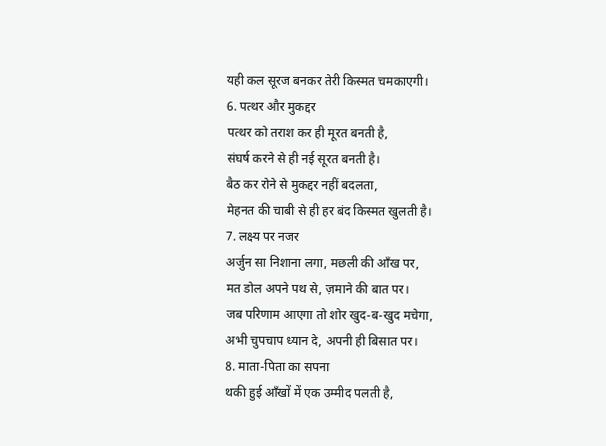यही कल सूरज बनकर तेरी किस्मत चमकाएगी।
6. पत्थर और मुकद्दर
पत्थर को तराश कर ही मूरत बनती है,
संघर्ष करने से ही नई सूरत बनती है।
बैठ कर रोने से मुकद्दर नहीं बदलता,
मेहनत की चाबी से ही हर बंद किस्मत खुलती है।
7. लक्ष्य पर नजर
अर्जुन सा निशाना लगा, मछली की आँख पर,
मत डोल अपने पथ से, ज़माने की बात पर।
जब परिणाम आएगा तो शोर खुद-ब-खुद मचेगा,
अभी चुपचाप ध्यान दे, अपनी ही बिसात पर।
8. माता-पिता का सपना
थकी हुई आँखों में एक उम्मीद पलती है,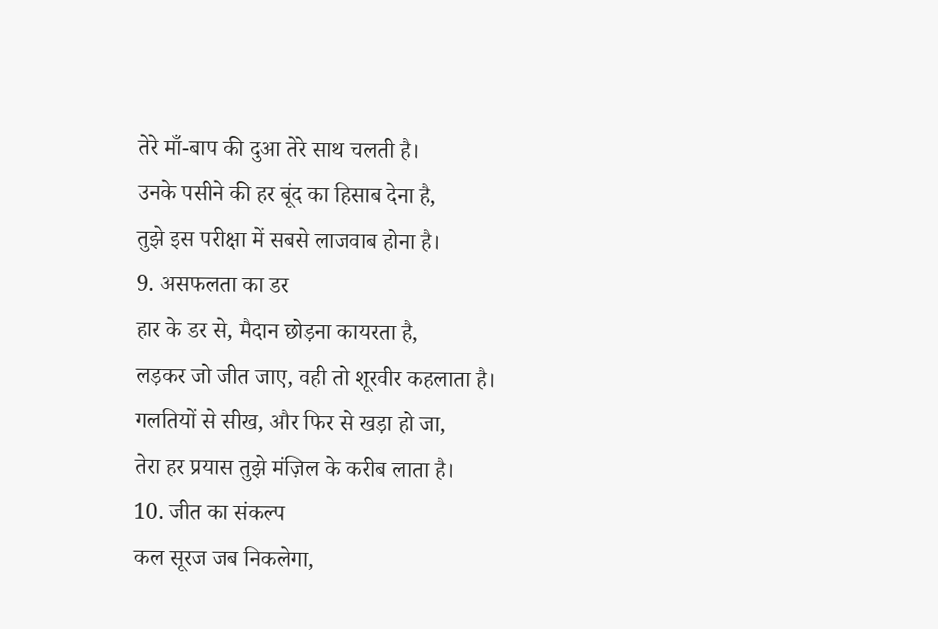तेरे माँ-बाप की दुआ तेरे साथ चलती है।
उनके पसीने की हर बूंद का हिसाब देना है,
तुझे इस परीक्षा में सबसे लाजवाब होना है।
9. असफलता का डर
हार के डर से, मैदान छोड़ना कायरता है,
लड़कर जो जीत जाए, वही तो शूरवीर कहलाता है।
गलतियों से सीख, और फिर से खड़ा हो जा,
तेरा हर प्रयास तुझे मंज़िल के करीब लाता है।
10. जीत का संकल्प
कल सूरज जब निकलेगा,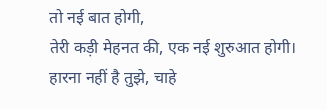तो नई बात होगी,
तेरी कड़ी मेहनत की, एक नई शुरुआत होगी।
हारना नहीं है तुझे, चाहे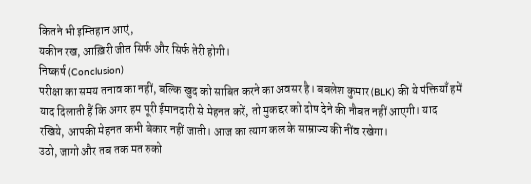कितने भी इम्तिहान आएं,
यकीन रख, आख़िरी जीत सिर्फ और सिर्फ तेरी होगी।
निष्कर्ष (Conclusion)
परीक्षा का समय तनाव का नहीं, बल्कि खुद को साबित करने का अवसर है। बबलेश कुमार (BLK) की ये पंक्तियाँ हमें याद दिलाती हैं कि अगर हम पूरी ईमानदारी से मेहनत करें, तो मुकद्दर को दोष देने की नौबत नहीं आएगी। याद रखिये, आपकी मेहनत कभी बेकार नहीं जाती। आज का त्याग कल के साम्राज्य की नींव रखेगा।
उठो, जागो और तब तक मत रुको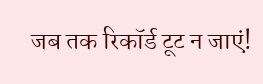जब तक रिकॉर्ड टूट न जाएं!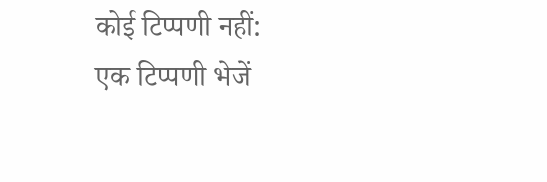कोई टिप्पणी नहीं:
एक टिप्पणी भेजें